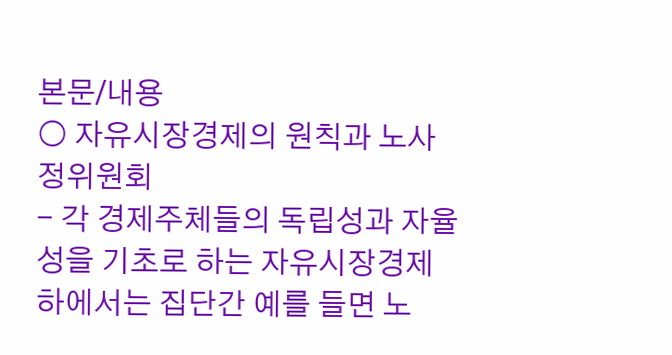본문/내용
○ 자유시장경제의 원칙과 노사정위원회
- 각 경제주체들의 독립성과 자율성을 기초로 하는 자유시장경제 하에서는 집단간 예를 들면 노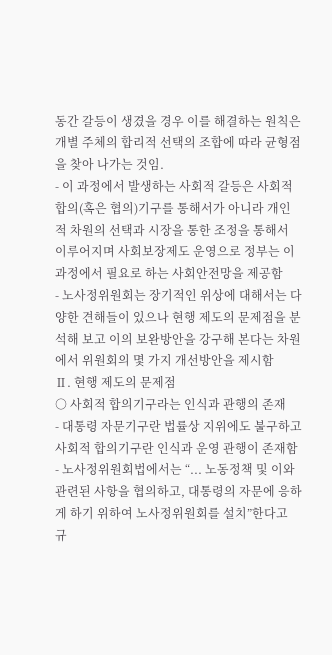동간 갈등이 생겼을 경우 이를 해결하는 원칙은 개별 주체의 합리적 선택의 조합에 따라 균형점을 찾아 나가는 것임.
- 이 과정에서 발생하는 사회적 갈등은 사회적 합의(혹은 협의)기구를 통해서가 아니라 개인적 차원의 선택과 시장을 통한 조정을 통해서 이루어지며 사회보장제도 운영으로 정부는 이 과정에서 필요로 하는 사회안전망을 제공함
- 노사정위원회는 장기적인 위상에 대해서는 다양한 견해들이 있으나 현행 제도의 문제점을 분석해 보고 이의 보완방안을 강구해 본다는 차원에서 위원회의 몇 가지 개선방안을 제시함
Ⅱ. 현행 제도의 문제점
○ 사회적 합의기구라는 인식과 관행의 존재
- 대통령 자문기구란 법률상 지위에도 불구하고 사회적 합의기구란 인식과 운영 관행이 존재함
- 노사정위원회법에서는 “... 노동정책 및 이와 관련된 사항을 협의하고, 대통령의 자문에 응하게 하기 위하여 노사정위원회를 설치”한다고 규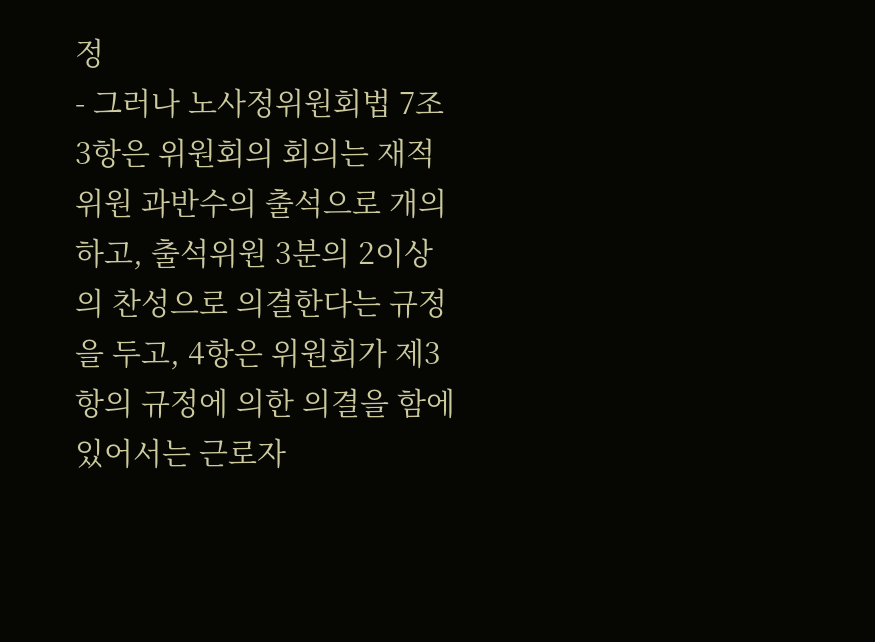정
- 그러나 노사정위원회법 7조 3항은 위원회의 회의는 재적위원 과반수의 출석으로 개의하고, 출석위원 3분의 2이상의 찬성으로 의결한다는 규정을 두고, 4항은 위원회가 제3항의 규정에 의한 의결을 함에 있어서는 근로자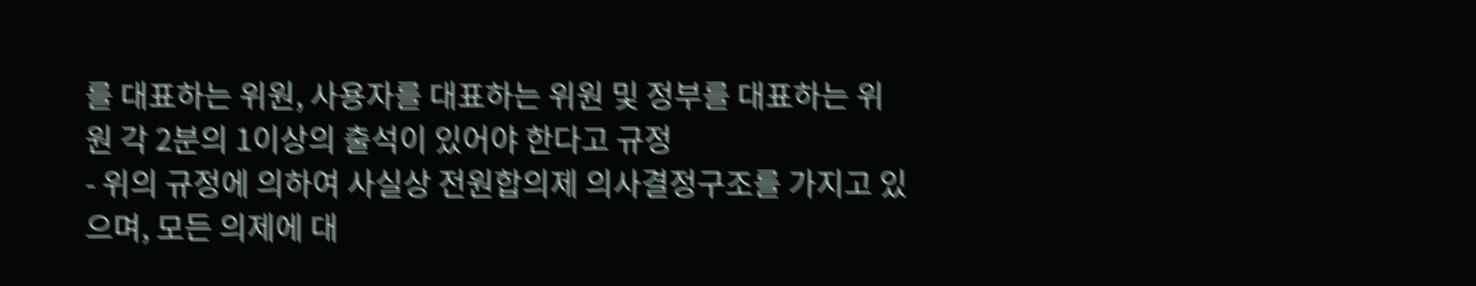를 대표하는 위원, 사용자를 대표하는 위원 및 정부를 대표하는 위원 각 2분의 1이상의 출석이 있어야 한다고 규정
- 위의 규정에 의하여 사실상 전원합의제 의사결정구조를 가지고 있으며, 모든 의제에 대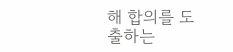해 합의를 도출하는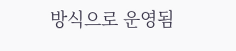방식으로 운영됨